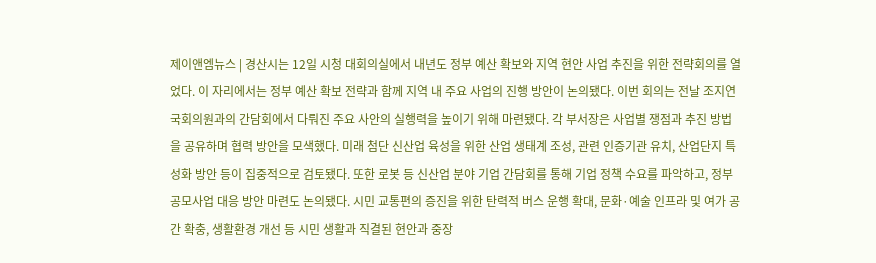제이앤엠뉴스 | 경산시는 12일 시청 대회의실에서 내년도 정부 예산 확보와 지역 현안 사업 추진을 위한 전략회의를 열었다. 이 자리에서는 정부 예산 확보 전략과 함께 지역 내 주요 사업의 진행 방안이 논의됐다. 이번 회의는 전날 조지연 국회의원과의 간담회에서 다뤄진 주요 사안의 실행력을 높이기 위해 마련됐다. 각 부서장은 사업별 쟁점과 추진 방법을 공유하며 협력 방안을 모색했다. 미래 첨단 신산업 육성을 위한 산업 생태계 조성, 관련 인증기관 유치, 산업단지 특성화 방안 등이 집중적으로 검토됐다. 또한 로봇 등 신산업 분야 기업 간담회를 통해 기업 정책 수요를 파악하고, 정부 공모사업 대응 방안 마련도 논의됐다. 시민 교통편의 증진을 위한 탄력적 버스 운행 확대, 문화·예술 인프라 및 여가 공간 확충, 생활환경 개선 등 시민 생활과 직결된 현안과 중장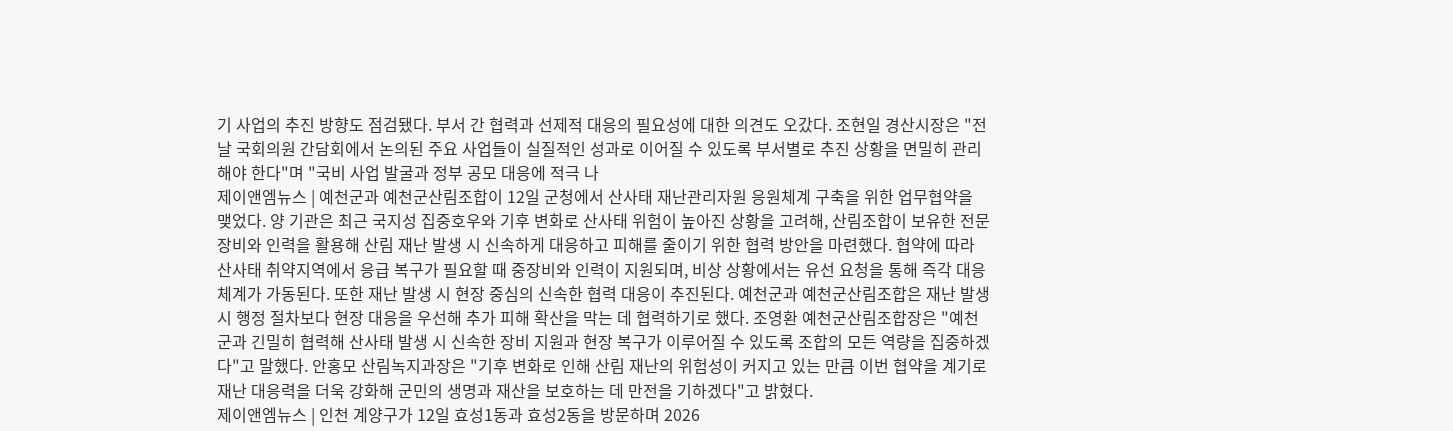기 사업의 추진 방향도 점검됐다. 부서 간 협력과 선제적 대응의 필요성에 대한 의견도 오갔다. 조현일 경산시장은 "전날 국회의원 간담회에서 논의된 주요 사업들이 실질적인 성과로 이어질 수 있도록 부서별로 추진 상황을 면밀히 관리해야 한다"며 "국비 사업 발굴과 정부 공모 대응에 적극 나
제이앤엠뉴스 | 예천군과 예천군산림조합이 12일 군청에서 산사태 재난관리자원 응원체계 구축을 위한 업무협약을 맺었다. 양 기관은 최근 국지성 집중호우와 기후 변화로 산사태 위험이 높아진 상황을 고려해, 산림조합이 보유한 전문 장비와 인력을 활용해 산림 재난 발생 시 신속하게 대응하고 피해를 줄이기 위한 협력 방안을 마련했다. 협약에 따라 산사태 취약지역에서 응급 복구가 필요할 때 중장비와 인력이 지원되며, 비상 상황에서는 유선 요청을 통해 즉각 대응 체계가 가동된다. 또한 재난 발생 시 현장 중심의 신속한 협력 대응이 추진된다. 예천군과 예천군산림조합은 재난 발생 시 행정 절차보다 현장 대응을 우선해 추가 피해 확산을 막는 데 협력하기로 했다. 조영환 예천군산림조합장은 "예천군과 긴밀히 협력해 산사태 발생 시 신속한 장비 지원과 현장 복구가 이루어질 수 있도록 조합의 모든 역량을 집중하겠다"고 말했다. 안홍모 산림녹지과장은 "기후 변화로 인해 산림 재난의 위험성이 커지고 있는 만큼 이번 협약을 계기로 재난 대응력을 더욱 강화해 군민의 생명과 재산을 보호하는 데 만전을 기하겠다"고 밝혔다.
제이앤엠뉴스 | 인천 계양구가 12일 효성1동과 효성2동을 방문하며 2026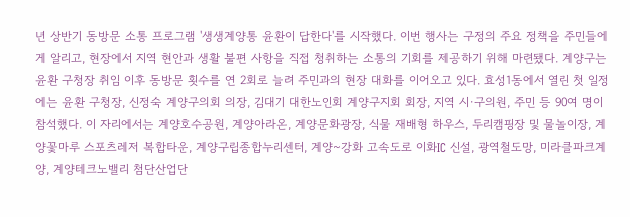년 상반기 동방문 소통 프로그램 '생생계양통 윤환이 답한다'를 시작했다. 이번 행사는 구정의 주요 정책을 주민들에게 알리고, 현장에서 지역 현안과 생활 불편 사항을 직접 청취하는 소통의 기회를 제공하기 위해 마련됐다. 계양구는 윤환 구청장 취임 이후 동방문 횟수를 연 2회로 늘려 주민과의 현장 대화를 이어오고 있다. 효성1동에서 열린 첫 일정에는 윤환 구청장, 신정숙 계양구의회 의장, 김대기 대한노인회 계양구지회 회장, 지역 시·구의원, 주민 등 90여 명이 참석했다. 이 자리에서는 계양호수공원, 계양아라온, 계양문화광장, 식물 재배형 하우스, 두리캠핑장 및 물놀이장, 계양꽃마루 스포츠레저 복합타운, 계양구립종합누리센터, 계양~강화 고속도로 이화IC 신설, 광역철도망, 미라클파크계양, 계양테크노밸리 첨단산업단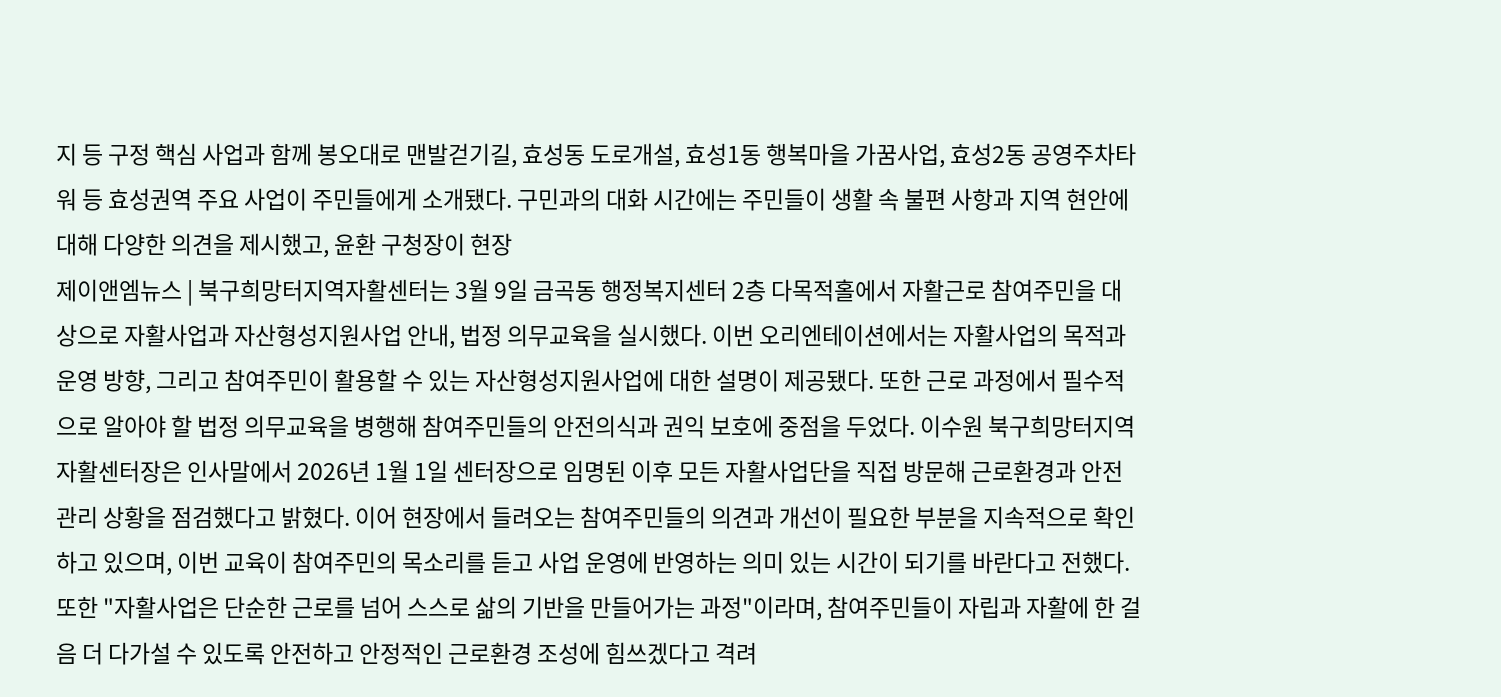지 등 구정 핵심 사업과 함께 봉오대로 맨발걷기길, 효성동 도로개설, 효성1동 행복마을 가꿈사업, 효성2동 공영주차타워 등 효성권역 주요 사업이 주민들에게 소개됐다. 구민과의 대화 시간에는 주민들이 생활 속 불편 사항과 지역 현안에 대해 다양한 의견을 제시했고, 윤환 구청장이 현장
제이앤엠뉴스 | 북구희망터지역자활센터는 3월 9일 금곡동 행정복지센터 2층 다목적홀에서 자활근로 참여주민을 대상으로 자활사업과 자산형성지원사업 안내, 법정 의무교육을 실시했다. 이번 오리엔테이션에서는 자활사업의 목적과 운영 방향, 그리고 참여주민이 활용할 수 있는 자산형성지원사업에 대한 설명이 제공됐다. 또한 근로 과정에서 필수적으로 알아야 할 법정 의무교육을 병행해 참여주민들의 안전의식과 권익 보호에 중점을 두었다. 이수원 북구희망터지역자활센터장은 인사말에서 2026년 1월 1일 센터장으로 임명된 이후 모든 자활사업단을 직접 방문해 근로환경과 안전관리 상황을 점검했다고 밝혔다. 이어 현장에서 들려오는 참여주민들의 의견과 개선이 필요한 부분을 지속적으로 확인하고 있으며, 이번 교육이 참여주민의 목소리를 듣고 사업 운영에 반영하는 의미 있는 시간이 되기를 바란다고 전했다. 또한 "자활사업은 단순한 근로를 넘어 스스로 삶의 기반을 만들어가는 과정"이라며, 참여주민들이 자립과 자활에 한 걸음 더 다가설 수 있도록 안전하고 안정적인 근로환경 조성에 힘쓰겠다고 격려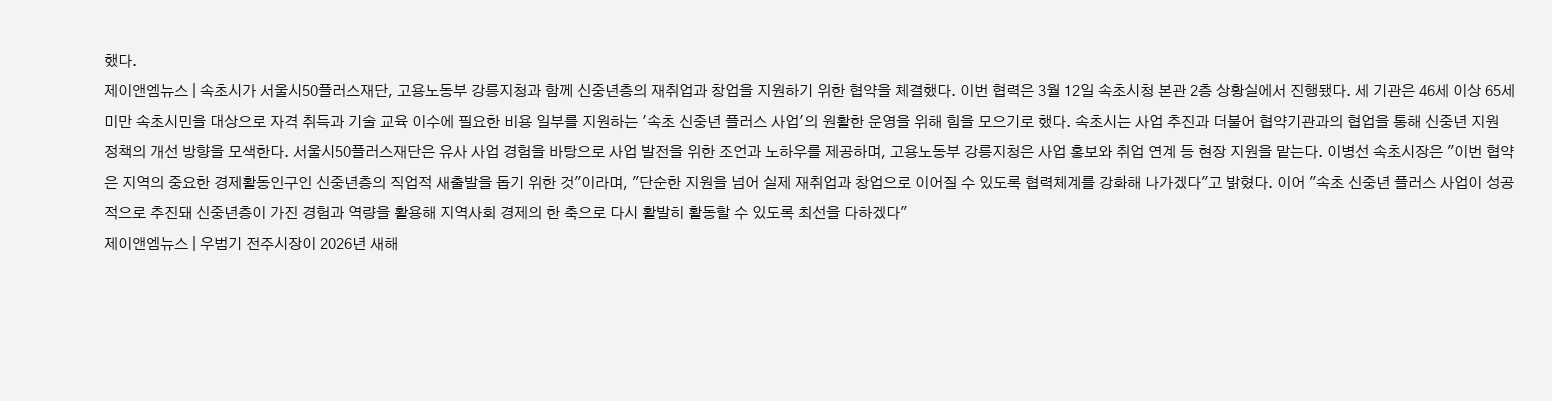했다.
제이앤엠뉴스 | 속초시가 서울시50플러스재단, 고용노동부 강릉지청과 함께 신중년층의 재취업과 창업을 지원하기 위한 협약을 체결했다. 이번 협력은 3월 12일 속초시청 본관 2층 상황실에서 진행됐다. 세 기관은 46세 이상 65세 미만 속초시민을 대상으로 자격 취득과 기술 교육 이수에 필요한 비용 일부를 지원하는 '속초 신중년 플러스 사업'의 원활한 운영을 위해 힘을 모으기로 했다. 속초시는 사업 추진과 더불어 협약기관과의 협업을 통해 신중년 지원 정책의 개선 방향을 모색한다. 서울시50플러스재단은 유사 사업 경험을 바탕으로 사업 발전을 위한 조언과 노하우를 제공하며, 고용노동부 강릉지청은 사업 홍보와 취업 연계 등 현장 지원을 맡는다. 이병선 속초시장은 "이번 협약은 지역의 중요한 경제활동인구인 신중년층의 직업적 새출발을 돕기 위한 것"이라며, "단순한 지원을 넘어 실제 재취업과 창업으로 이어질 수 있도록 협력체계를 강화해 나가겠다"고 밝혔다. 이어 "속초 신중년 플러스 사업이 성공적으로 추진돼 신중년층이 가진 경험과 역량을 활용해 지역사회 경제의 한 축으로 다시 활발히 활동할 수 있도록 최선을 다하겠다"
제이앤엠뉴스 | 우범기 전주시장이 2026년 새해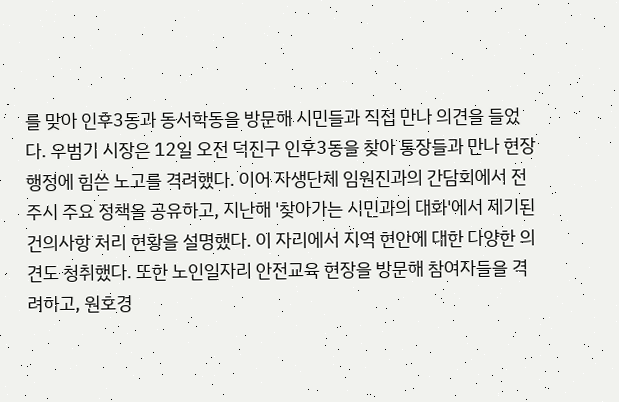를 맞아 인후3동과 동서학동을 방문해 시민들과 직접 만나 의견을 들었다. 우범기 시장은 12일 오전 덕진구 인후3동을 찾아 통장들과 만나 현장행정에 힘쓴 노고를 격려했다. 이어 자생단체 임원진과의 간담회에서 전주시 주요 정책을 공유하고, 지난해 '찾아가는 시민과의 대화'에서 제기된 건의사항 처리 현황을 설명했다. 이 자리에서 지역 현안에 대한 다양한 의견도 청취했다. 또한 노인일자리 안전교육 현장을 방문해 참여자들을 격려하고, 원호경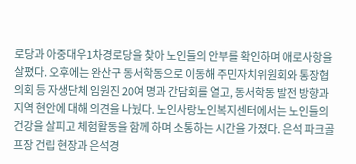로당과 아중대우1차경로당을 찾아 노인들의 안부를 확인하며 애로사항을 살폈다. 오후에는 완산구 동서학동으로 이동해 주민자치위원회와 통장협의회 등 자생단체 임원진 20여 명과 간담회를 열고, 동서학동 발전 방향과 지역 현안에 대해 의견을 나눴다. 노인사랑노인복지센터에서는 노인들의 건강을 살피고 체험활동을 함께 하며 소통하는 시간을 가졌다. 은석 파크골프장 건립 현장과 은석경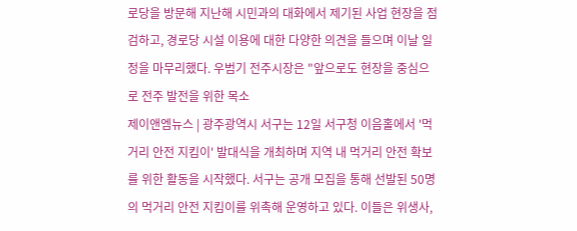로당을 방문해 지난해 시민과의 대화에서 제기된 사업 현장을 점검하고, 경로당 시설 이용에 대한 다양한 의견을 들으며 이날 일정을 마무리했다. 우범기 전주시장은 "앞으로도 현장을 중심으로 전주 발전을 위한 목소
제이앤엠뉴스 | 광주광역시 서구는 12일 서구청 이음홀에서 '먹거리 안전 지킴이' 발대식을 개최하며 지역 내 먹거리 안전 확보를 위한 활동을 시작했다. 서구는 공개 모집을 통해 선발된 50명의 먹거리 안전 지킴이를 위촉해 운영하고 있다. 이들은 위생사,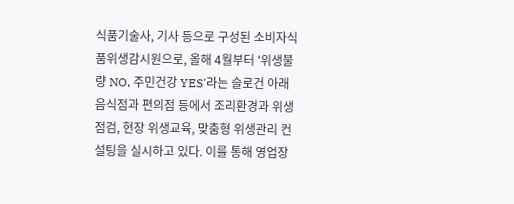식품기술사, 기사 등으로 구성된 소비자식품위생감시원으로, 올해 4월부터 '위생불량 NO, 주민건강 YES'라는 슬로건 아래 음식점과 편의점 등에서 조리환경과 위생 점검, 현장 위생교육, 맞춤형 위생관리 컨설팅을 실시하고 있다. 이를 통해 영업장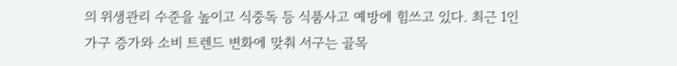의 위생관리 수준을 높이고 식중독 등 식품사고 예방에 힘쓰고 있다. 최근 1인 가구 증가와 소비 트렌드 변화에 맞춰 서구는 골목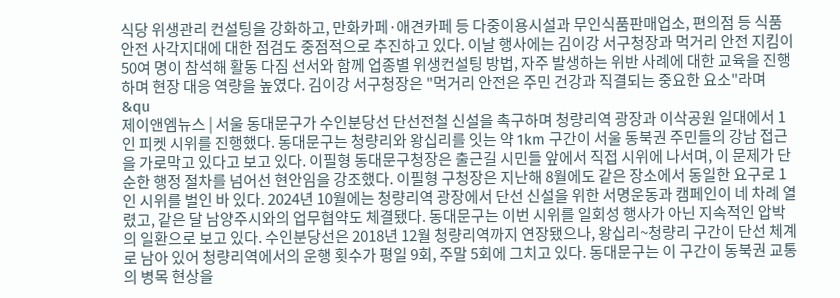식당 위생관리 컨설팅을 강화하고, 만화카페·애견카페 등 다중이용시설과 무인식품판매업소, 편의점 등 식품안전 사각지대에 대한 점검도 중점적으로 추진하고 있다. 이날 행사에는 김이강 서구청장과 먹거리 안전 지킴이 50여 명이 참석해 활동 다짐 선서와 함께 업종별 위생컨설팅 방법, 자주 발생하는 위반 사례에 대한 교육을 진행하며 현장 대응 역량을 높였다. 김이강 서구청장은 "먹거리 안전은 주민 건강과 직결되는 중요한 요소"라며 &qu
제이앤엠뉴스 | 서울 동대문구가 수인분당선 단선전철 신설을 촉구하며 청량리역 광장과 이삭공원 일대에서 1인 피켓 시위를 진행했다. 동대문구는 청량리와 왕십리를 잇는 약 1km 구간이 서울 동북권 주민들의 강남 접근을 가로막고 있다고 보고 있다. 이필형 동대문구청장은 출근길 시민들 앞에서 직접 시위에 나서며, 이 문제가 단순한 행정 절차를 넘어선 현안임을 강조했다. 이필형 구청장은 지난해 8월에도 같은 장소에서 동일한 요구로 1인 시위를 벌인 바 있다. 2024년 10월에는 청량리역 광장에서 단선 신설을 위한 서명운동과 캠페인이 네 차례 열렸고, 같은 달 남양주시와의 업무협약도 체결됐다. 동대문구는 이번 시위를 일회성 행사가 아닌 지속적인 압박의 일환으로 보고 있다. 수인분당선은 2018년 12월 청량리역까지 연장됐으나, 왕십리~청량리 구간이 단선 체계로 남아 있어 청량리역에서의 운행 횟수가 평일 9회, 주말 5회에 그치고 있다. 동대문구는 이 구간이 동북권 교통의 병목 현상을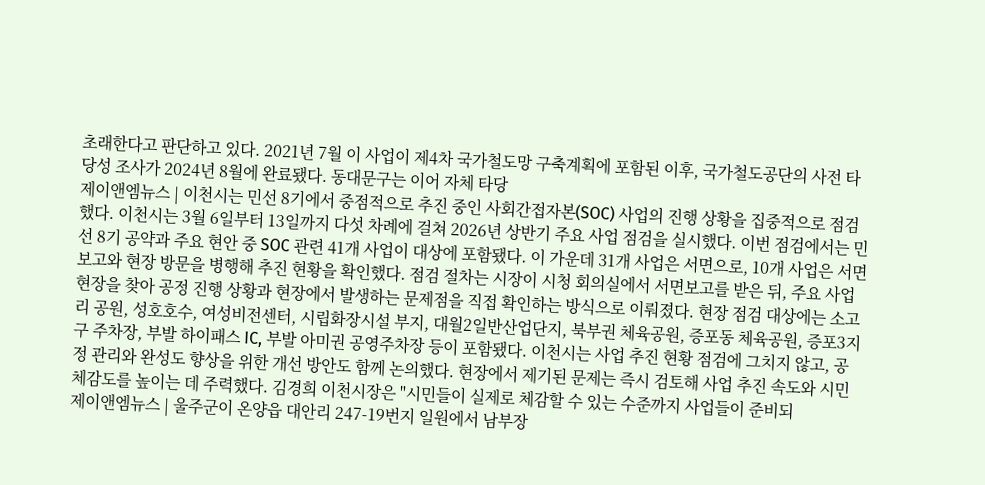초래한다고 판단하고 있다. 2021년 7월 이 사업이 제4차 국가철도망 구축계획에 포함된 이후, 국가철도공단의 사전 타당성 조사가 2024년 8월에 완료됐다. 동대문구는 이어 자체 타당
제이앤엠뉴스 | 이천시는 민선 8기에서 중점적으로 추진 중인 사회간접자본(SOC) 사업의 진행 상황을 집중적으로 점검했다. 이천시는 3월 6일부터 13일까지 다섯 차례에 걸쳐 2026년 상반기 주요 사업 점검을 실시했다. 이번 점검에서는 민선 8기 공약과 주요 현안 중 SOC 관련 41개 사업이 대상에 포함됐다. 이 가운데 31개 사업은 서면으로, 10개 사업은 서면보고와 현장 방문을 병행해 추진 현황을 확인했다. 점검 절차는 시장이 시청 회의실에서 서면보고를 받은 뒤, 주요 사업 현장을 찾아 공정 진행 상황과 현장에서 발생하는 문제점을 직접 확인하는 방식으로 이뤄졌다. 현장 점검 대상에는 소고리 공원, 성호호수, 여성비전센터, 시립화장시설 부지, 대월2일반산업단지, 북부권 체육공원, 증포동 체육공원, 증포3지구 주차장, 부발 하이패스 IC, 부발 아미권 공영주차장 등이 포함됐다. 이천시는 사업 추진 현황 점검에 그치지 않고, 공정 관리와 완성도 향상을 위한 개선 방안도 함께 논의했다. 현장에서 제기된 문제는 즉시 검토해 사업 추진 속도와 시민 체감도를 높이는 데 주력했다. 김경희 이천시장은 "시민들이 실제로 체감할 수 있는 수준까지 사업들이 준비되
제이앤엠뉴스 | 울주군이 온양읍 대안리 247-19번지 일원에서 남부장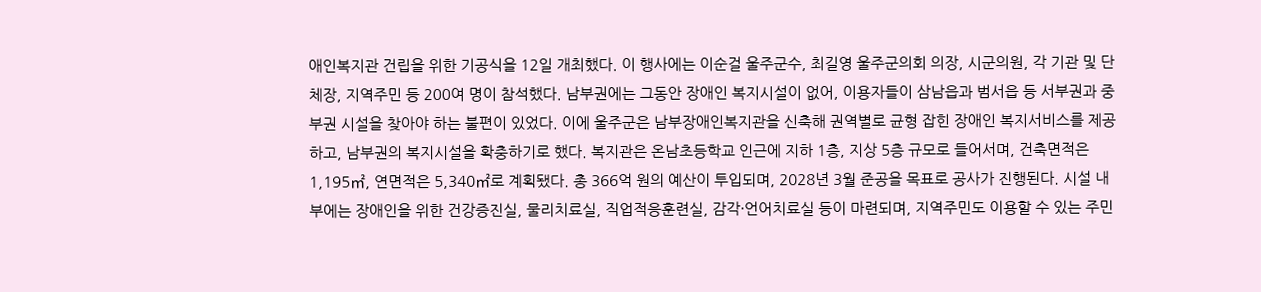애인복지관 건립을 위한 기공식을 12일 개최했다. 이 행사에는 이순걸 울주군수, 최길영 울주군의회 의장, 시군의원, 각 기관 및 단체장, 지역주민 등 200여 명이 참석했다. 남부권에는 그동안 장애인 복지시설이 없어, 이용자들이 삼남읍과 범서읍 등 서부권과 중부권 시설을 찾아야 하는 불편이 있었다. 이에 울주군은 남부장애인복지관을 신축해 권역별로 균형 잡힌 장애인 복지서비스를 제공하고, 남부권의 복지시설을 확충하기로 했다. 복지관은 온남초등학교 인근에 지하 1층, 지상 5층 규모로 들어서며, 건축면적은 1,195㎡, 연면적은 5,340㎡로 계획됐다. 총 366억 원의 예산이 투입되며, 2028년 3월 준공을 목표로 공사가 진행된다. 시설 내부에는 장애인을 위한 건강증진실, 물리치료실, 직업적응훈련실, 감각·언어치료실 등이 마련되며, 지역주민도 이용할 수 있는 주민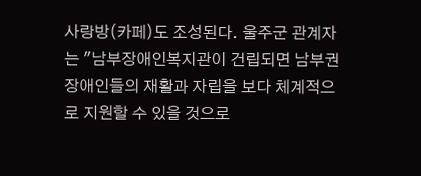사랑방(카페)도 조성된다. 울주군 관계자는 "남부장애인복지관이 건립되면 남부권 장애인들의 재활과 자립을 보다 체계적으로 지원할 수 있을 것으로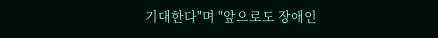기대한다"며 "앞으로도 장애인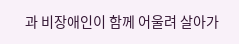과 비장애인이 함께 어울려 살아가